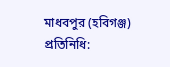মাধবপুর (হবিগঞ্জ) প্রতিনিধি: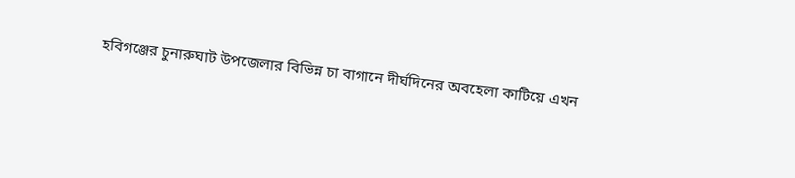হবিগঞ্জের চুনারুঘাট উপজেলার বিভিন্ন চা বাগানে দীর্ঘদিনের অবহেলা কাটিয়ে এখন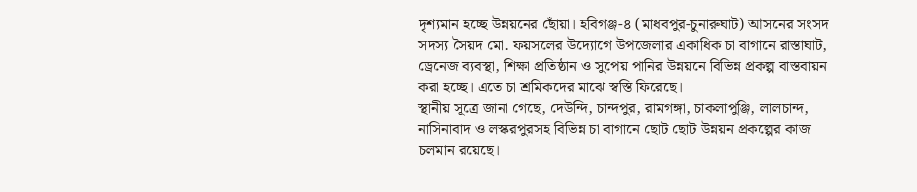দৃশ্যমান হচ্ছে উন্নয়নের ছোঁয়া। হবিগঞ্জ-৪ (মাধবপুর-চুনারুঘাট) আসনের সংসদ সদস্য সৈয়দ মো. ফয়সলের উদ্যোগে উপজেলার একাধিক চা বাগানে রাস্তাঘাট, ড্রেনেজ ব্যবস্থা, শিক্ষা প্রতিষ্ঠান ও সুপেয় পানির উন্নয়নে বিভিন্ন প্রকল্প বাস্তবায়ন করা হচ্ছে। এতে চা শ্রমিকদের মাঝে স্বস্তি ফিরেছে।
স্থানীয় সূত্রে জানা গেছে, দেউন্দি, চান্দপুর, রামগঙ্গা, চাকলাপুঞ্জি, লালচান্দ, নাসিনাবাদ ও লস্করপুরসহ বিভিন্ন চা বাগানে ছোট ছোট উন্নয়ন প্রকল্পের কাজ চলমান রয়েছে।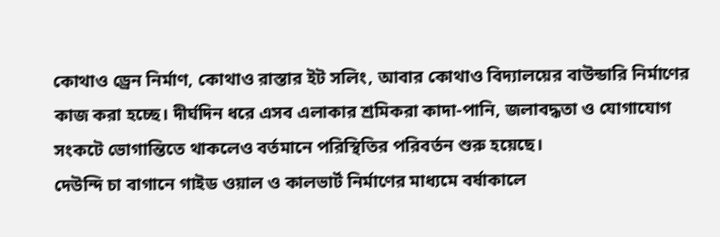কোথাও ড্রেন নির্মাণ, কোথাও রাস্তার ইট সলিং, আবার কোথাও বিদ্যালয়ের বাউন্ডারি নির্মাণের কাজ করা হচ্ছে। দীর্ঘদিন ধরে এসব এলাকার শ্রমিকরা কাদা-পানি, জলাবদ্ধতা ও যোগাযোগ সংকটে ভোগান্তিতে থাকলেও বর্তমানে পরিস্থিতির পরিবর্তন শুরু হয়েছে।
দেউন্দি চা বাগানে গাইড ওয়াল ও কালভার্ট নির্মাণের মাধ্যমে বর্ষাকালে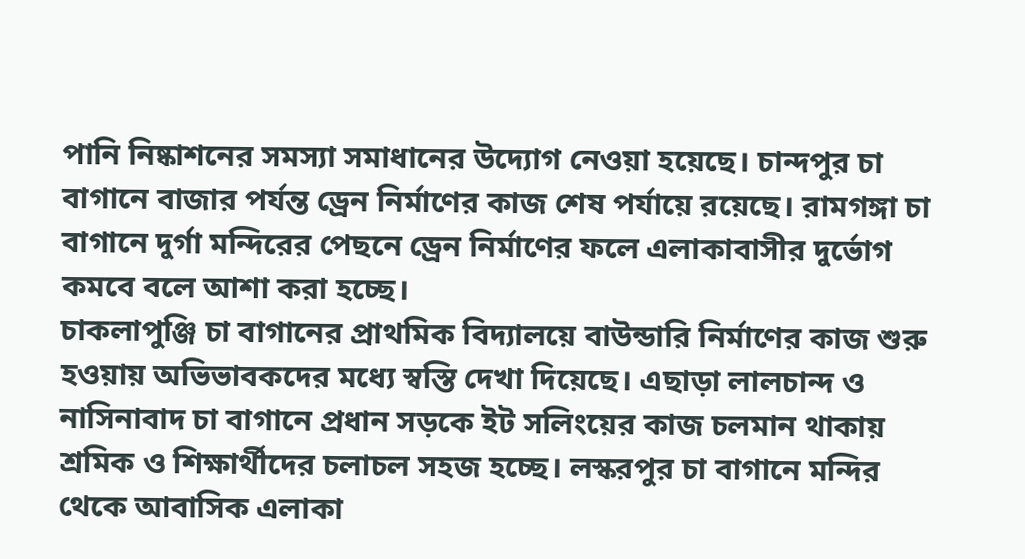পানি নিষ্কাশনের সমস্যা সমাধানের উদ্যোগ নেওয়া হয়েছে। চান্দপুর চা বাগানে বাজার পর্যন্ত ড্রেন নির্মাণের কাজ শেষ পর্যায়ে রয়েছে। রামগঙ্গা চা বাগানে দুর্গা মন্দিরের পেছনে ড্রেন নির্মাণের ফলে এলাকাবাসীর দুর্ভোগ কমবে বলে আশা করা হচ্ছে।
চাকলাপুঞ্জি চা বাগানের প্রাথমিক বিদ্যালয়ে বাউন্ডারি নির্মাণের কাজ শুরু হওয়ায় অভিভাবকদের মধ্যে স্বস্তি দেখা দিয়েছে। এছাড়া লালচান্দ ও নাসিনাবাদ চা বাগানে প্রধান সড়কে ইট সলিংয়ের কাজ চলমান থাকায় শ্রমিক ও শিক্ষার্থীদের চলাচল সহজ হচ্ছে। লস্করপুর চা বাগানে মন্দির থেকে আবাসিক এলাকা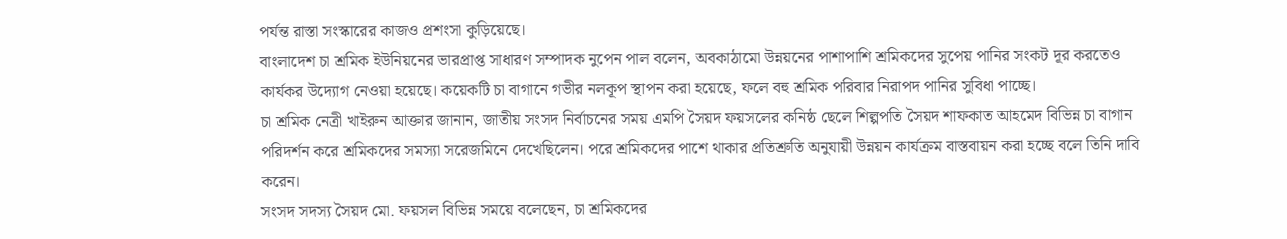পর্যন্ত রাস্তা সংস্কারের কাজও প্রশংসা কুড়িয়েছে।
বাংলাদেশ চা শ্রমিক ইউনিয়নের ভারপ্রাপ্ত সাধারণ সম্পাদক নুপেন পাল বলেন, অবকাঠামো উন্নয়নের পাশাপাশি শ্রমিকদের সুপেয় পানির সংকট দূর করতেও কার্যকর উদ্যোগ নেওয়া হয়েছে। কয়েকটি চা বাগানে গভীর নলকূপ স্থাপন করা হয়েছে, ফলে বহু শ্রমিক পরিবার নিরাপদ পানির সুবিধা পাচ্ছে।
চা শ্রমিক নেত্রী খাইরুন আক্তার জানান, জাতীয় সংসদ নির্বাচনের সময় এমপি সৈয়দ ফয়সলের কনিষ্ঠ ছেলে শিল্পপতি সৈয়দ শাফকাত আহমেদ বিভিন্ন চা বাগান পরিদর্শন করে শ্রমিকদের সমস্যা সরেজমিনে দেখেছিলেন। পরে শ্রমিকদের পাশে থাকার প্রতিশ্রুতি অনুযায়ী উন্নয়ন কার্যক্রম বাস্তবায়ন করা হচ্ছে বলে তিনি দাবি করেন।
সংসদ সদস্য সৈয়দ মো. ফয়সল বিভিন্ন সময়ে বলেছেন, চা শ্রমিকদের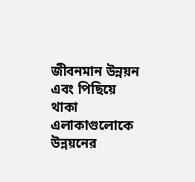জীবনমান উন্নয়ন এবং পিছিয়ে থাকা এলাকাগুলোকে উন্নয়নের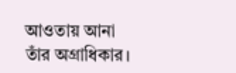আওতায় আনা তাঁর অগ্রাধিকার।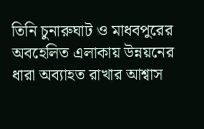তিনি চুনারুঘাট ও মাধবপুরের অবহেলিত এলাকায় উন্নয়নের ধারা অব্যাহত রাখার আশ্বাস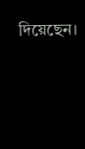দিয়েছেন।